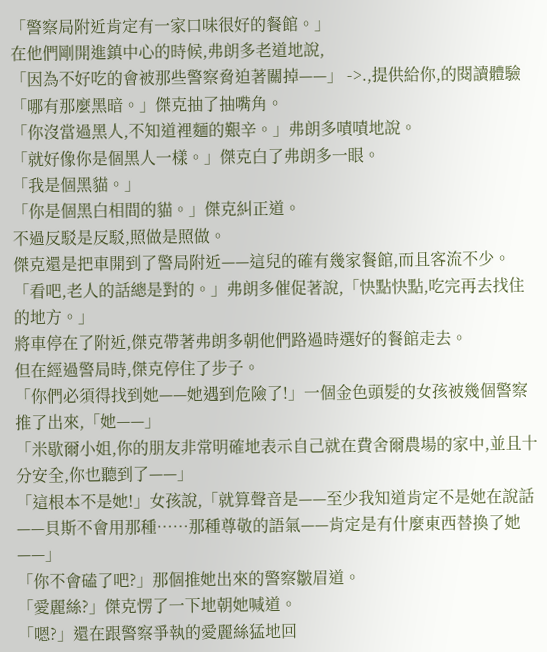「警察局附近肯定有一家口味很好的餐館。」
在他們剛開進鎮中心的時候,弗朗多老道地說,
「因為不好吃的會被那些警察脅迫著關掉——」 ->.,提供給你,的閱讀體驗
「哪有那麼黑暗。」傑克抽了抽嘴角。
「你沒當過黑人,不知道裡麵的艱辛。」弗朗多嘖嘖地說。
「就好像你是個黑人一樣。」傑克白了弗朗多一眼。
「我是個黑貓。」
「你是個黑白相間的貓。」傑克糾正道。
不過反駁是反駁,照做是照做。
傑克還是把車開到了警局附近——這兒的確有幾家餐館,而且客流不少。
「看吧,老人的話總是對的。」弗朗多催促著說,「快點快點,吃完再去找住的地方。」
將車停在了附近,傑克帶著弗朗多朝他們路過時選好的餐館走去。
但在經過警局時,傑克停住了步子。
「你們必須得找到她——她遇到危險了!」一個金色頭髮的女孩被幾個警察推了出來,「她——」
「米歇爾小姐,你的朋友非常明確地表示自己就在費舍爾農場的家中,並且十分安全,你也聽到了——」
「這根本不是她!」女孩說,「就算聲音是——至少我知道肯定不是她在說話——貝斯不會用那種……那種尊敬的語氣——肯定是有什麼東西替換了她——」
「你不會磕了吧?」那個推她出來的警察皺眉道。
「愛麗絲?」傑克愣了一下地朝她喊道。
「嗯?」還在跟警察爭執的愛麗絲猛地回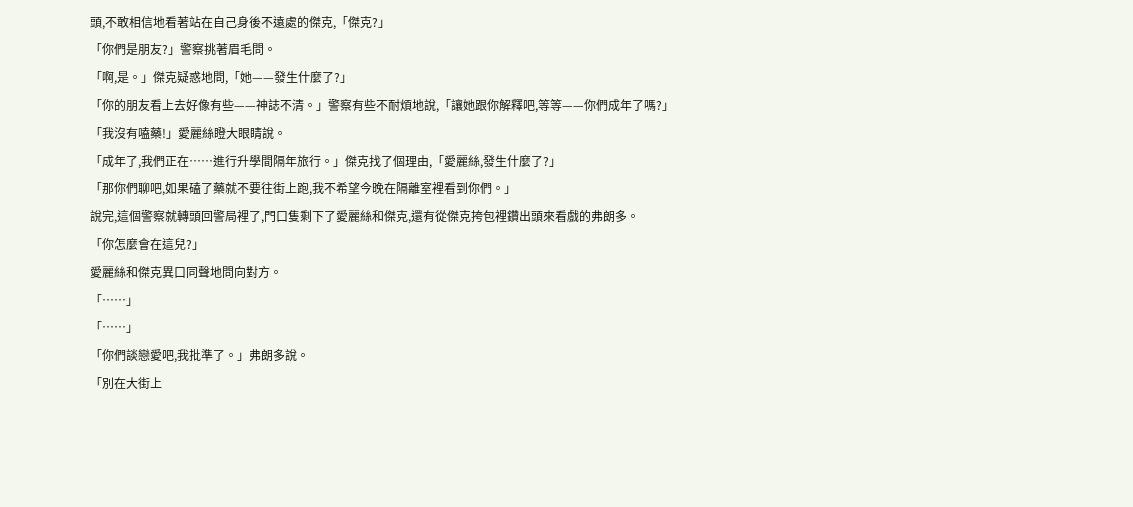頭,不敢相信地看著站在自己身後不遠處的傑克,「傑克?」
「你們是朋友?」警察挑著眉毛問。
「啊,是。」傑克疑惑地問,「她——發生什麼了?」
「你的朋友看上去好像有些——神誌不清。」警察有些不耐煩地說,「讓她跟你解釋吧,等等——你們成年了嗎?」
「我沒有嗑藥!」愛麗絲瞪大眼睛說。
「成年了,我們正在……進行升學間隔年旅行。」傑克找了個理由,「愛麗絲,發生什麼了?」
「那你們聊吧,如果磕了藥就不要往街上跑,我不希望今晚在隔離室裡看到你們。」
說完,這個警察就轉頭回警局裡了,門口隻剩下了愛麗絲和傑克,還有從傑克挎包裡鑽出頭來看戲的弗朗多。
「你怎麼會在這兒?」
愛麗絲和傑克異口同聲地問向對方。
「……」
「……」
「你們談戀愛吧,我批準了。」弗朗多說。
「別在大街上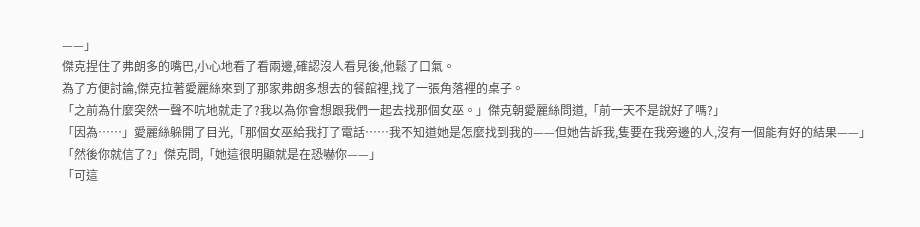——」
傑克捏住了弗朗多的嘴巴,小心地看了看兩邊,確認沒人看見後,他鬆了口氣。
為了方便討論,傑克拉著愛麗絲來到了那家弗朗多想去的餐館裡,找了一張角落裡的桌子。
「之前為什麼突然一聲不吭地就走了?我以為你會想跟我們一起去找那個女巫。」傑克朝愛麗絲問道,「前一天不是說好了嗎?」
「因為……」愛麗絲躲開了目光,「那個女巫給我打了電話……我不知道她是怎麼找到我的——但她告訴我,隻要在我旁邊的人,沒有一個能有好的結果——」
「然後你就信了?」傑克問,「她這很明顯就是在恐嚇你——」
「可這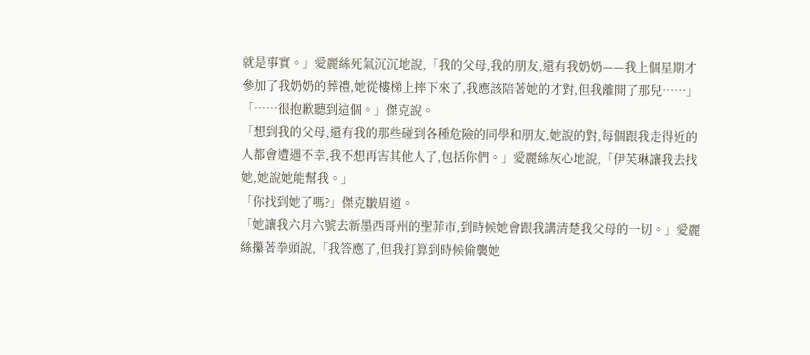就是事實。」愛麗絲死氣沉沉地說,「我的父母,我的朋友,還有我奶奶——我上個星期才參加了我奶奶的葬禮,她從樓梯上摔下來了,我應該陪著她的才對,但我離開了那兒……」
「……很抱歉聽到這個。」傑克說。
「想到我的父母,還有我的那些碰到各種危險的同學和朋友,她說的對,每個跟我走得近的人都會遭遇不幸,我不想再害其他人了,包括你們。」愛麗絲灰心地說,「伊芙琳讓我去找她,她說她能幫我。」
「你找到她了嗎?」傑克皺眉道。
「她讓我六月六號去新墨西哥州的聖菲市,到時候她會跟我講清楚我父母的一切。」愛麗絲攥著拳頭說,「我答應了,但我打算到時候偷襲她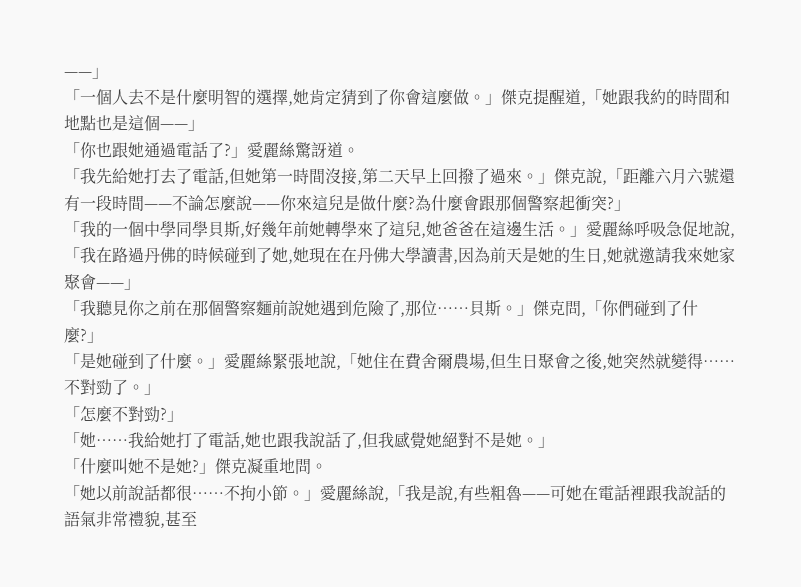——」
「一個人去不是什麼明智的選擇,她肯定猜到了你會這麼做。」傑克提醒道,「她跟我約的時間和地點也是這個——」
「你也跟她通過電話了?」愛麗絲驚訝道。
「我先給她打去了電話,但她第一時間沒接,第二天早上回撥了過來。」傑克說,「距離六月六號還有一段時間——不論怎麼說——你來這兒是做什麼?為什麼會跟那個警察起衝突?」
「我的一個中學同學貝斯,好幾年前她轉學來了這兒,她爸爸在這邊生活。」愛麗絲呼吸急促地說,「我在路過丹佛的時候碰到了她,她現在在丹佛大學讀書,因為前天是她的生日,她就邀請我來她家聚會——」
「我聽見你之前在那個警察麵前說她遇到危險了,那位……貝斯。」傑克問,「你們碰到了什麼?」
「是她碰到了什麼。」愛麗絲緊張地說,「她住在費舍爾農場,但生日聚會之後,她突然就變得……不對勁了。」
「怎麼不對勁?」
「她……我給她打了電話,她也跟我說話了,但我感覺她絕對不是她。」
「什麼叫她不是她?」傑克凝重地問。
「她以前說話都很……不拘小節。」愛麗絲說,「我是說,有些粗魯——可她在電話裡跟我說話的語氣非常禮貌,甚至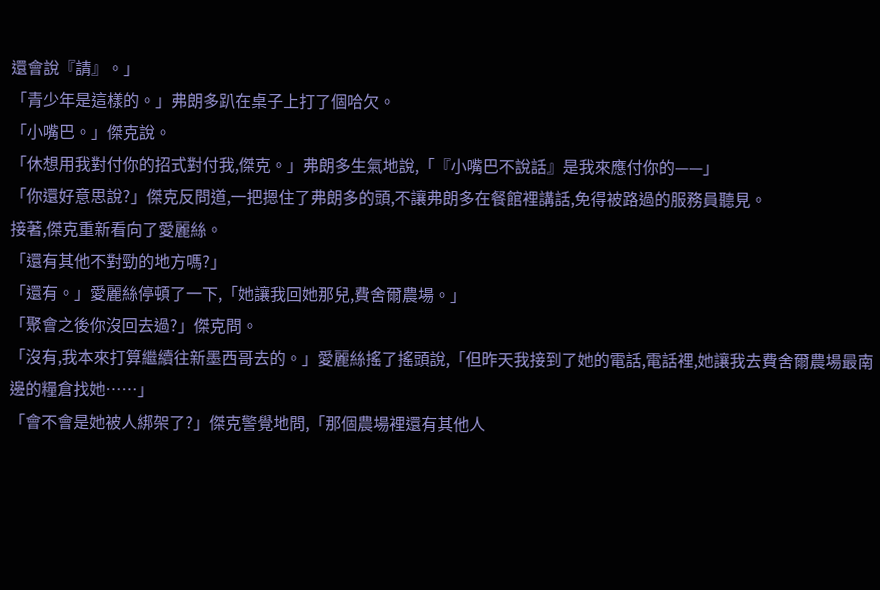還會說『請』。」
「青少年是這樣的。」弗朗多趴在桌子上打了個哈欠。
「小嘴巴。」傑克說。
「休想用我對付你的招式對付我,傑克。」弗朗多生氣地說,「『小嘴巴不說話』是我來應付你的——」
「你還好意思說?」傑克反問道,一把摁住了弗朗多的頭,不讓弗朗多在餐館裡講話,免得被路過的服務員聽見。
接著,傑克重新看向了愛麗絲。
「還有其他不對勁的地方嗎?」
「還有。」愛麗絲停頓了一下,「她讓我回她那兒,費舍爾農場。」
「聚會之後你沒回去過?」傑克問。
「沒有,我本來打算繼續往新墨西哥去的。」愛麗絲搖了搖頭說,「但昨天我接到了她的電話,電話裡,她讓我去費舍爾農場最南邊的糧倉找她……」
「會不會是她被人綁架了?」傑克警覺地問,「那個農場裡還有其他人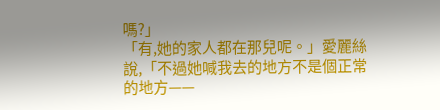嗎?」
「有,她的家人都在那兒呢。」愛麗絲說,「不過她喊我去的地方不是個正常的地方——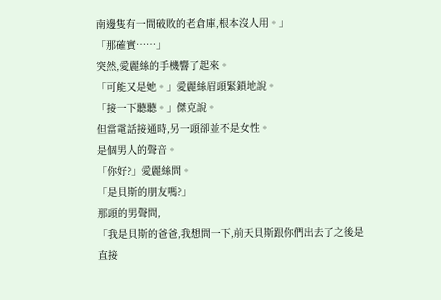南邊隻有一間破敗的老倉庫,根本沒人用。」
「那確實……」
突然,愛麗絲的手機響了起來。
「可能又是她。」愛麗絲眉頭緊鎖地說。
「接一下聽聽。」傑克說。
但當電話接通時,另一頭卻並不是女性。
是個男人的聲音。
「你好?」愛麗絲問。
「是貝斯的朋友嗎?」
那頭的男聲問,
「我是貝斯的爸爸,我想問一下,前天貝斯跟你們出去了之後是直接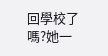回學校了嗎?她一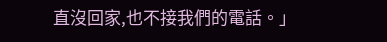直沒回家,也不接我們的電話。」